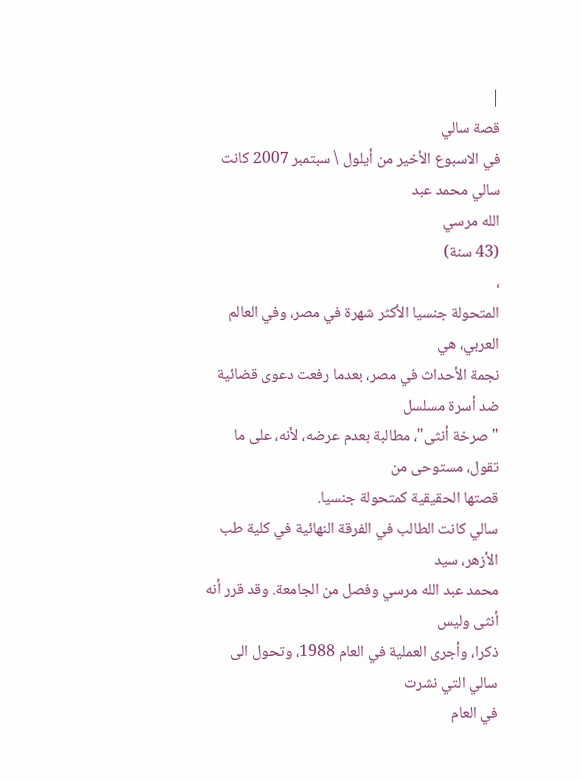|
قصة سالي
في الاسبوع الأخير من أيلول \ سبتمبر 2007 كانت سالي محمد عبد
الله مرسي
(43 سنة)
،
المتحولة جنسيا الأكثر شهرة في مصر، وفي العالم العربي، هي
نجمة الأحداث في مصر، بعدما رفعت دعوى قضائية ضد أسرة مسلسل
"صرخة أنثى"، مطالبة بعدم عرضه، لأنه، على ما تقول، مستوحى من
قصتها الحقيقية كمتحولة جنسيا.
سالي كانت الطالب في الفرقة النهائية في كلية طب الأزهر، سيد
محمد عبد الله مرسي وفصل من الجامعة. وقد قرر أنه أنثى وليس
ذكرا، وأجرى العملية في العام 1988، وتحول الى سالي التي نشرت
في العام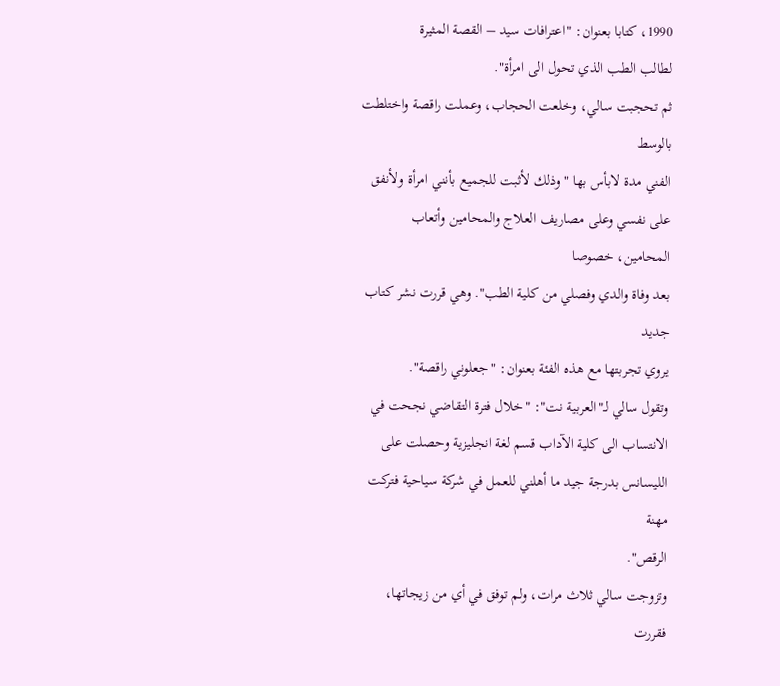1990، كتابا بعنوان: "اعترافات سيد – القصة المثيرة
لطالب الطب الذي تحول الى امرأة".
ثم تحجبت سالي، وخلعت الحجاب، وعملت راقصة واختلطت بالوسط
الفني مدة لابأس بها "وذلك لأثبت للجميع بأنني امرأة ولأنفق
على نفسي وعلى مصاريف العلاج والمحامين وأتعاب المحامين، خصوصا
بعد وفاة والدي وفصلي من كلية الطب". وهي قررت نشر كتاب جديد
يروي تجربتها مع هذه الفئة بعنوان: "جعلوني راقصة".
وتقول سالي لـ"العربية نت": "خلال فترة التقاضي نجحت في
الانتساب الى كلية الآداب قسم لغة انجليزية وحصلت على
الليسانس بدرجة جيد ما أهلني للعمل في شركة سياحية فتركت مهنة
الرقص".
وتزوجت سالي ثلاث مرات، ولم توفق في أي من زيجاتها، فقررت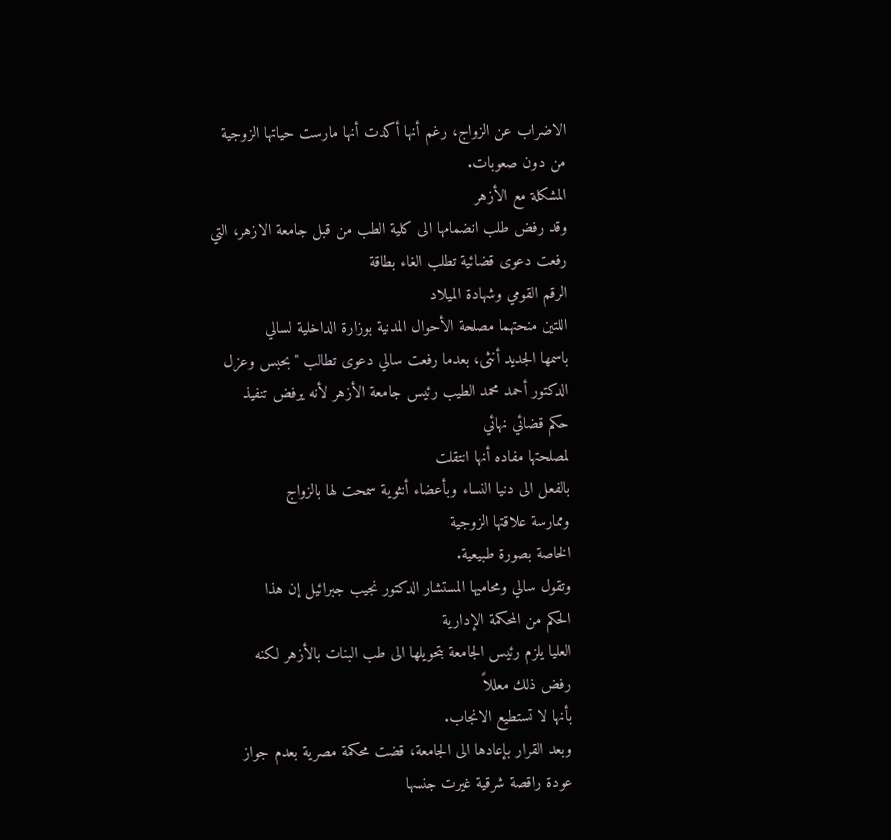الاضراب عن الزواج، رغم أنها أكدت أنها مارست حياتها الزوجية
من دون صعوبات.
المشكلة مع الأزهر
وقد رفض طلب انضمامها الى كلية الطب من قبل جامعة الازهر، التي
رفعت دعوى قضائية تطلب الغاء بطاقة
الرقم القومي وشهادة الميلاد
اللتين منحتهما مصلحة الأحوال المدنية بوزارة الداخلية لسالي
باسمها الجديد أنثى، بعدما رفعت سالي دعوى تطالب "بحبس وعزل
الدكتور أحمد محمد الطيب رئيس جامعة الأزهر لأنه يرفض تنفيذ
حكم قضائي نهائي
لمصلحتها مفاده أنها انتقلت
بالفعل الى دنيا النساء وبأعضاء أنثوية سمحت لها بالزواج
وممارسة علاقتها الزوجية
الخاصة بصورة طبيعية.
وتقول سالي ومحاميها المستشار الدكتور نجيب جبرائيل إن هذا
الحكم من المحكمة الإدارية
العليا يلزم رئيس الجامعة بتحويلها الى طب البنات بالأزهر لكنه
رفض ذلك معللاً
بأنها لا تستطيع الانجاب.
وبعد القرار بإعادها الى الجامعة، قضت محكمة مصرية بعدم جواز
عودة راقصة شرقية غيرت جنسها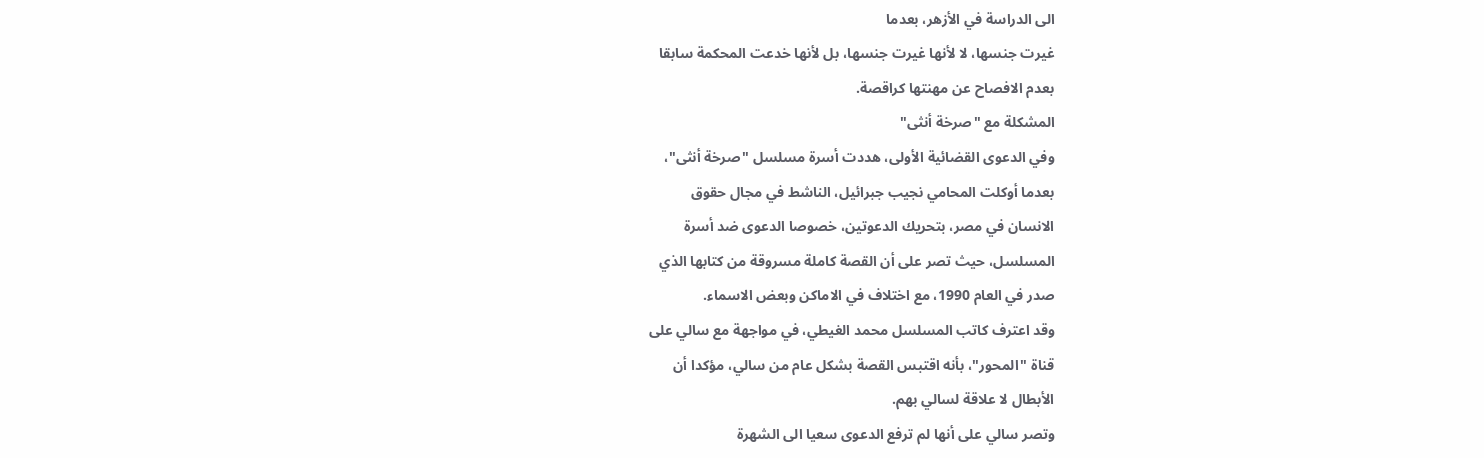الى الدراسة في الأزهر، بعدما
غيرت جنسها، لا لأنها غيرت جنسها، بل لأنها خدعت المحكمة سابقا
بعدم الافصاح عن مهنتها كراقصة.
المشكلة مع "صرخة أنثى"
وفي الدعوى القضائية الأولى، هددت أسرة مسلسل "صرخة أنثى"،
بعدما أوكلت المحامي نجيب جبرائيل، الناشط في مجال حقوق
الانسان في مصر، بتحريك الدعوتين، خصوصا الدعوى ضد أسرة
المسلسل، حيث تصر على أن القصة كاملة مسروقة من كتابها الذي
صدر في العام 1990، مع اختلاف في الاماكن وبعض الاسماء.
وقد اعترف كاتب المسلسل محمد الغيطي، في مواجهة مع سالي على
قناة "المحور"، بأنه اقتبس القصة بشكل عام من سالي، مؤكدا أن
الأبطال لا علاقة لسالي بهم.
وتصر سالي على أنها لم ترفع الدعوى سعيا الى الشهرة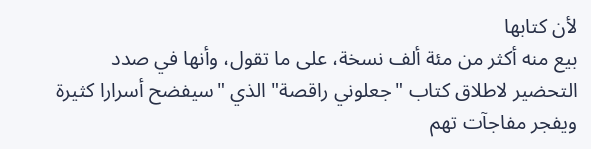لأن كتابها
بيع منه أكثر من مئة ألف نسخة، على ما تقول، وأنها في صدد
التحضير لاطلاق كتاب "جعلوني راقصة" الذي "سيفضح أسرارا كثيرة
ويفجر مفاجآت تهم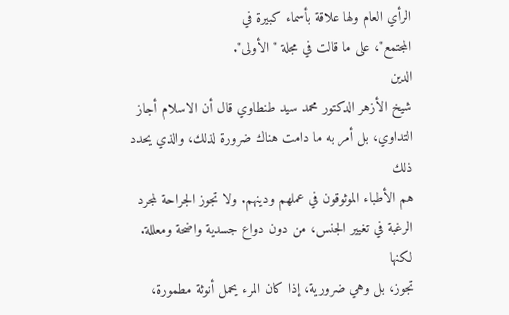الرأي العام ولها علاقة بأسماء كبيرة في
المجتمع"، على ما قالت في مجلة "الأولى".
الدين
شيخ الأزهر الدكتور محمد سيد طنطاوي قال أن الاسلام أجاز
التداوي، بل أمر به ما دامت هناك ضرورة لذلك، والذي يحدد ذلك
هم الأطباء الموثوقون في عملهم ودينهم. ولا تجوز الجراحة لمجرد
الرغبة في تغيير الجنس، من دون دواع جسدية واضحة ومعللة. لكنها
تجوز، بل وهي ضرورية، إذا كان المرء يحمل أنوثة مطمورة،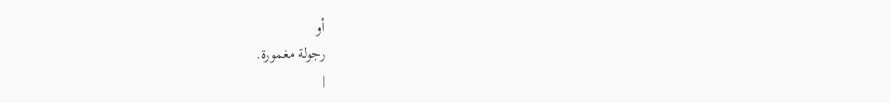أو
رجولة مغمورة.
|